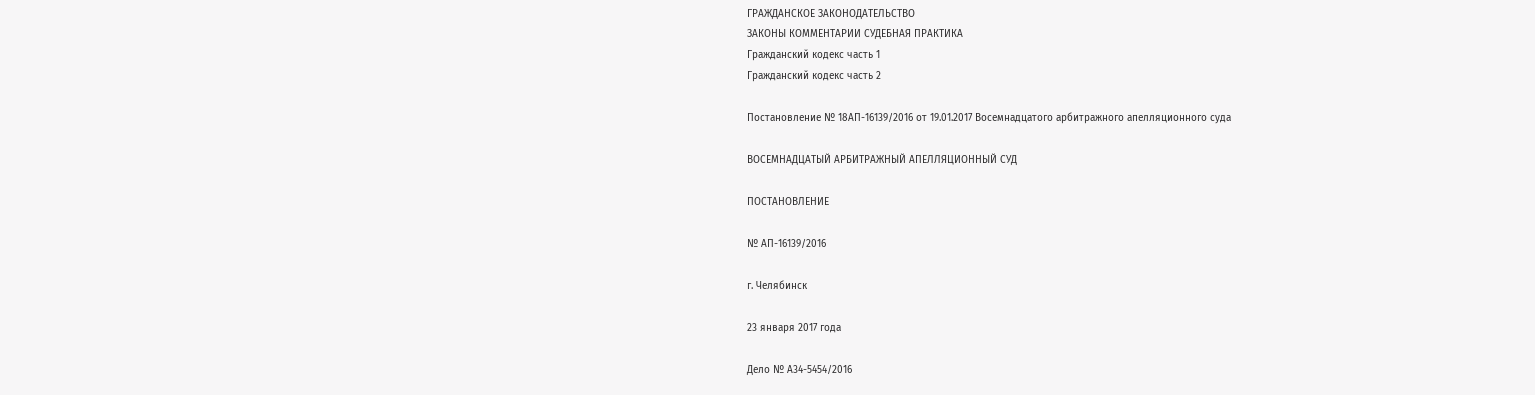ГРАЖДАНСКОЕ ЗАКОНОДАТЕЛЬСТВО
ЗАКОНЫ КОММЕНТАРИИ СУДЕБНАЯ ПРАКТИКА
Гражданский кодекс часть 1
Гражданский кодекс часть 2

Постановление № 18АП-16139/2016 от 19.01.2017 Восемнадцатого арбитражного апелляционного суда

ВОСЕМНАДЦАТЫЙ АРБИТРАЖНЫЙ АПЕЛЛЯЦИОННЫЙ СУД

ПОСТАНОВЛЕНИЕ

№ АП-16139/2016

г. Челябинск

23 января 2017 года

Дело № А34-5454/2016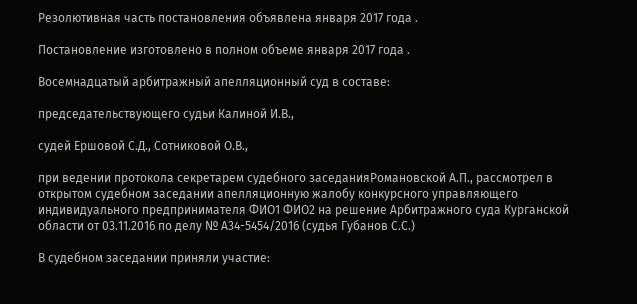Резолютивная часть постановления объявлена января 2017 года .

Постановление изготовлено в полном объеме января 2017 года .

Восемнадцатый арбитражный апелляционный суд в составе:

председательствующего судьи Калиной И.В.,

судей Ершовой С.Д., Сотниковой О.В.,

при ведении протокола секретарем судебного заседанияРомановской А.П., рассмотрел в открытом судебном заседании апелляционную жалобу конкурсного управляющего индивидуального предпринимателя ФИО1 ФИО2 на решение Арбитражного суда Курганской области от 03.11.2016 по делу № А34-5454/2016 (судья Губанов С.С.)

В судебном заседании приняли участие: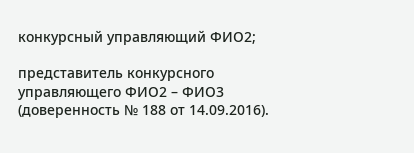конкурсный управляющий ФИО2;

представитель конкурсного управляющего ФИО2 – ФИО3 (доверенность № 188 от 14.09.2016).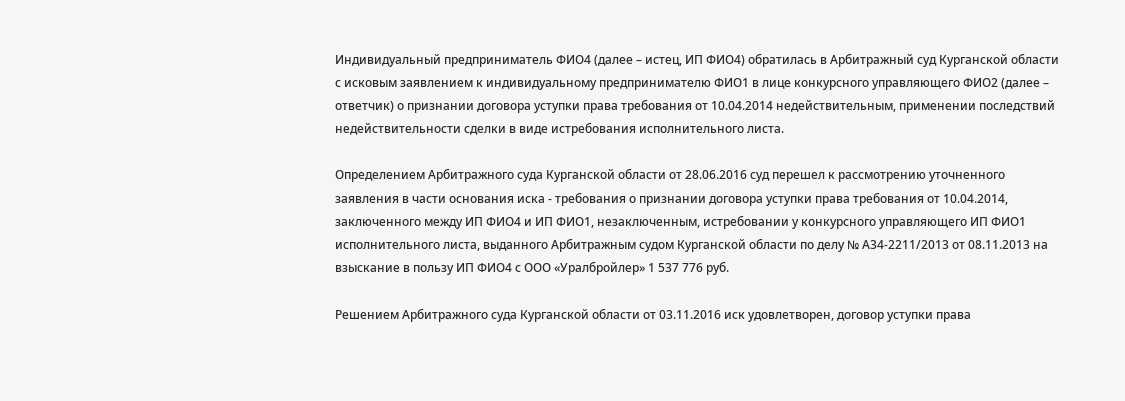Индивидуальный предприниматель ФИО4 (далее – истец, ИП ФИО4) обратилась в Арбитражный суд Курганской области с исковым заявлением к индивидуальному предпринимателю ФИО1 в лице конкурсного управляющего ФИО2 (далее – ответчик) о признании договора уступки права требования от 10.04.2014 недействительным, применении последствий недействительности сделки в виде истребования исполнительного листа.

Определением Арбитражного суда Курганской области от 28.06.2016 суд перешел к рассмотрению уточненного заявления в части основания иска - требования о признании договора уступки права требования от 10.04.2014, заключенного между ИП ФИО4 и ИП ФИО1, незаключенным, истребовании у конкурсного управляющего ИП ФИО1 исполнительного листа, выданного Арбитражным судом Курганской области по делу № А34-2211/2013 от 08.11.2013 на взыскание в пользу ИП ФИО4 с ООО «Уралбройлер» 1 537 776 руб.

Решением Арбитражного суда Курганской области от 03.11.2016 иск удовлетворен, договор уступки права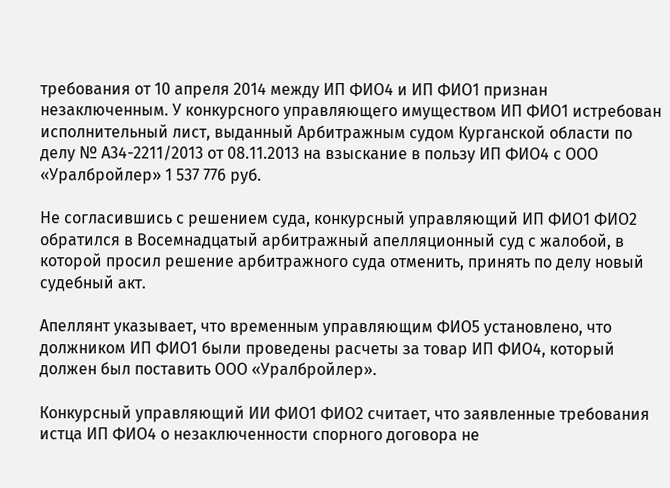требования от 10 апреля 2014 между ИП ФИО4 и ИП ФИО1 признан незаключенным. У конкурсного управляющего имуществом ИП ФИО1 истребован исполнительный лист, выданный Арбитражным судом Курганской области по делу № А34-2211/2013 от 08.11.2013 на взыскание в пользу ИП ФИО4 с ООО «Уралбройлер» 1 537 776 руб.

Не согласившись с решением суда, конкурсный управляющий ИП ФИО1 ФИО2 обратился в Восемнадцатый арбитражный апелляционный суд с жалобой, в которой просил решение арбитражного суда отменить, принять по делу новый судебный акт.

Апеллянт указывает, что временным управляющим ФИО5 установлено, что должником ИП ФИО1 были проведены расчеты за товар ИП ФИО4, который должен был поставить ООО «Уралбройлер».

Конкурсный управляющий ИИ ФИО1 ФИО2 считает, что заявленные требования истца ИП ФИО4 о незаключенности спорного договора не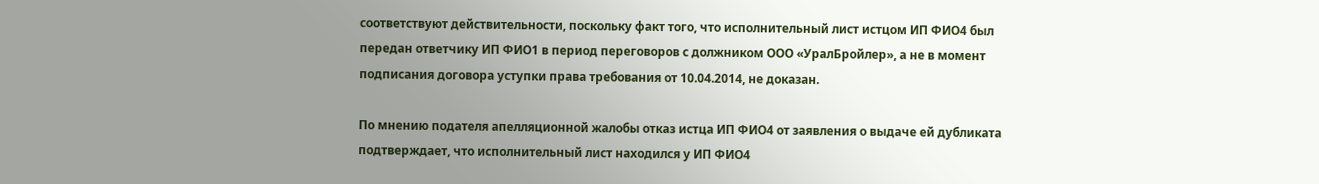соответствуют действительности, поскольку факт того, что исполнительный лист истцом ИП ФИО4 был передан ответчику ИП ФИО1 в период переговоров с должником ООО «УралБройлер», а не в момент подписания договора уступки права требования от 10.04.2014, не доказан.

По мнению подателя апелляционной жалобы отказ истца ИП ФИО4 от заявления о выдаче ей дубликата подтверждает, что исполнительный лист находился у ИП ФИО4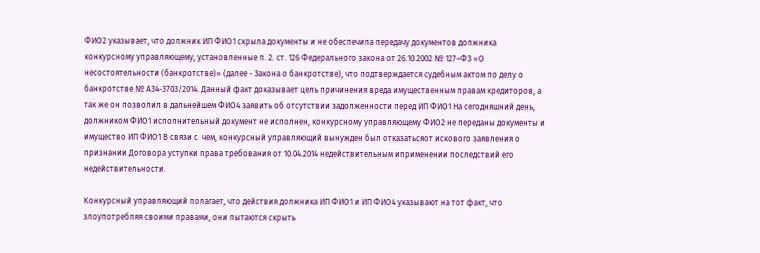ФИО2 указывает, что должник ИП ФИО1 скрыла документы и не обеспечила передачу документов должника конкурсному управляющему, установленные п. 2. ст. 126 Федерального закона от 26.10.2002 № 127–ФЗ «О несостоятельности (банкротстве)» (далее - Закона о банкротстве), что подтверждается судебным актом по делу о банкротстве № А34-3703/2014. Данный факт доказывает цель причинения вреда имущественным правам кредиторов, а так же он позволил в дальнейшем ФИО4 заявить об отсутствии задолженности перед ИП ФИО1 На сегодняшний день, должником ФИО1 исполнительный документ не исполнен, конкурсному управляющему ФИО2 не переданы документы и имущество ИП ФИО1 В связи с  чем, конкурсный управляющий вынужден был отказатьсяот искового заявления о признании Договора уступки права требования от 10.04.2014 недействительным иприменении последствий его недействительности.

Конкурсный управляющий полагает, что действия должника ИП ФИО1 и ИП ФИО4 указывают на тот факт, что злоупотребляя своими правами, они пытаются скрыть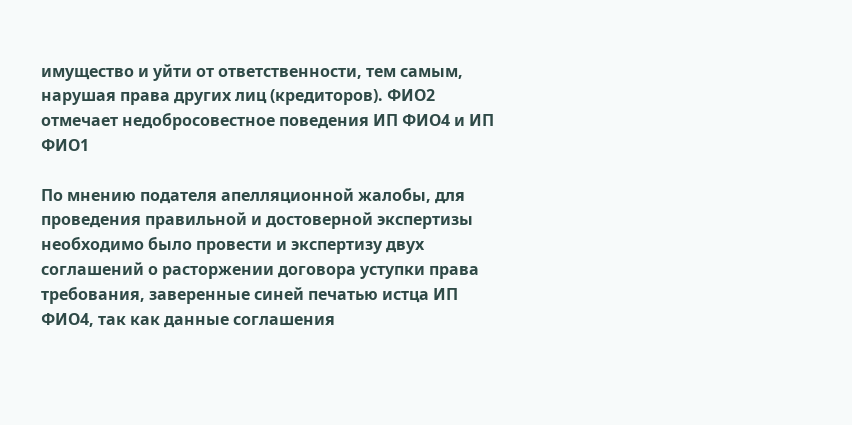имущество и уйти от ответственности, тем самым, нарушая права других лиц (кредиторов). ФИО2 отмечает недобросовестное поведения ИП ФИО4 и ИП ФИО1

По мнению подателя апелляционной жалобы, для проведения правильной и достоверной экспертизы необходимо было провести и экспертизу двух соглашений о расторжении договора уступки права требования, заверенные синей печатью истца ИП ФИО4, так как данные соглашения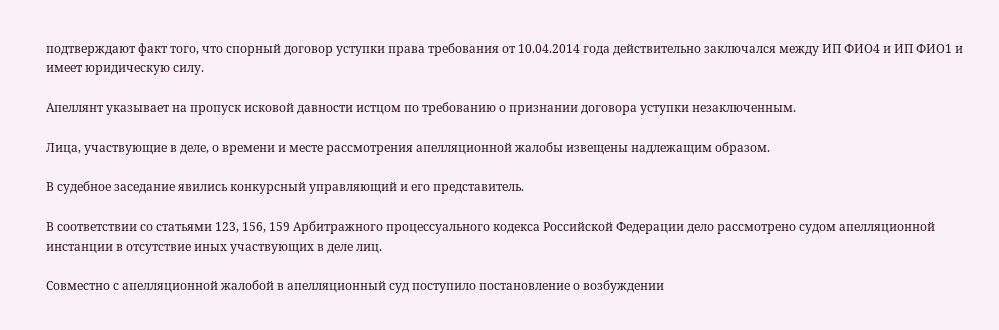подтверждают факт того, что спорный договор уступки права требования от 10.04.2014 года действительно заключался между ИП ФИО4 и ИП ФИО1 и имеет юридическую силу.

Апеллянт указывает на пропуск исковой давности истцом по требованию о признании договора уступки незаключенным.

Лица, участвующие в деле, о времени и месте рассмотрения апелляционной жалобы извещены надлежащим образом.

В судебное заседание явились конкурсный управляющий и его представитель.

В соответствии со статьями 123, 156, 159 Арбитражного процессуального кодекса Российской Федерации дело рассмотрено судом апелляционной инстанции в отсутствие иных участвующих в деле лиц.

Совместно с апелляционной жалобой в апелляционный суд поступило постановление о возбуждении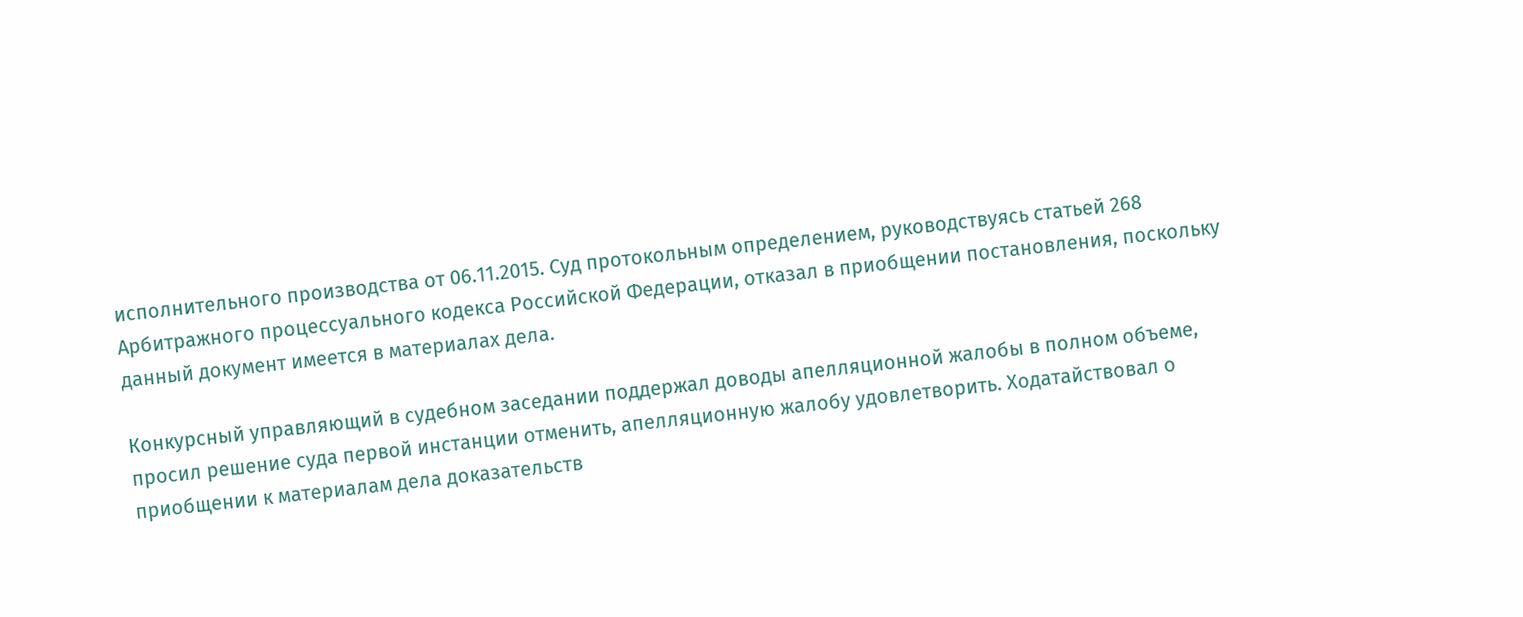исполнительного производства от 06.11.2015. Суд протокольным определением, руководствуясь статьей 268 Арбитражного процессуального кодекса Российской Федерации, отказал в приобщении постановления, поскольку данный документ имеется в материалах дела.

Конкурсный управляющий в судебном заседании поддержал доводы апелляционной жалобы в полном объеме, просил решение суда первой инстанции отменить, апелляционную жалобу удовлетворить. Ходатайствовал о приобщении к материалам дела доказательств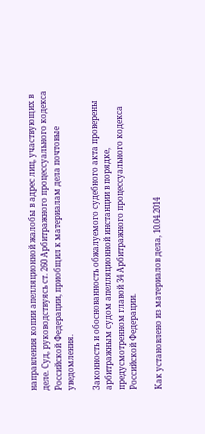направления копии апелляционной жалобы в адрес лиц, участвующих в деле. Суд, руководствуясь ст. 260 Арбитражного процессуального кодекса Российской Федерации, приобщил к материалам дела почтовые уведомления.

Законность и обоснованность обжалуемого судебного акта проверены арбитражным судом апелляционной инстанции в порядке, предусмотренном главой 34 Арбитражного процессуального кодекса Российской Федерации.

Как установлено из материалов дела, 10.04.2014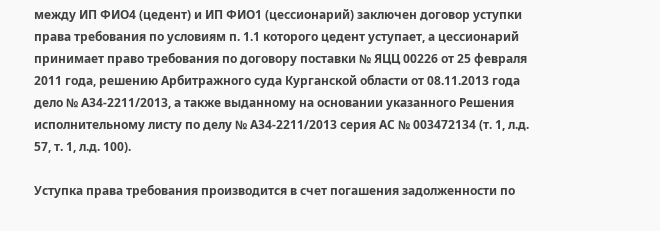между ИП ФИО4 (цедент) и ИП ФИО1 (цессионарий) заключен договор уступки права требования по условиям п. 1.1 которого цедент уступает, а цессионарий принимает право требования по договору поставки № ЯЦЦ 00226 от 25 февраля 2011 года, решению Арбитражного суда Курганской области от 08.11.2013 года дело № А34-2211/2013, а также выданному на основании указанного Решения исполнительному листу по делу № А34-2211/2013 серия АС № 003472134 (т. 1, л.д. 57, т. 1, л.д. 100).

Уступка права требования производится в счет погашения задолженности по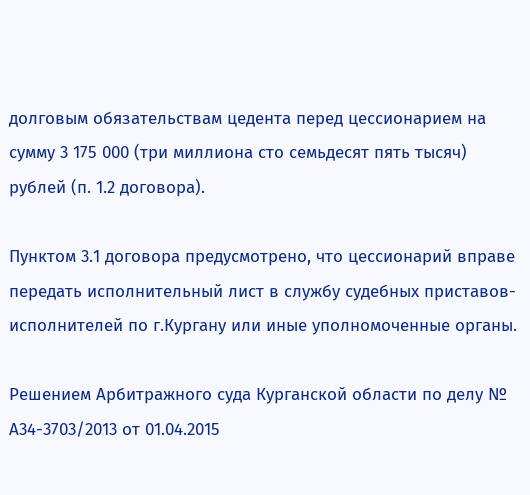долговым обязательствам цедента перед цессионарием на сумму 3 175 000 (три миллиона сто семьдесят пять тысяч) рублей (п. 1.2 договора).

Пунктом 3.1 договора предусмотрено, что цессионарий вправе передать исполнительный лист в службу судебных приставов-исполнителей по г.Кургану или иные уполномоченные органы.

Решением Арбитражного суда Курганской области по делу № А34-3703/2013 от 01.04.2015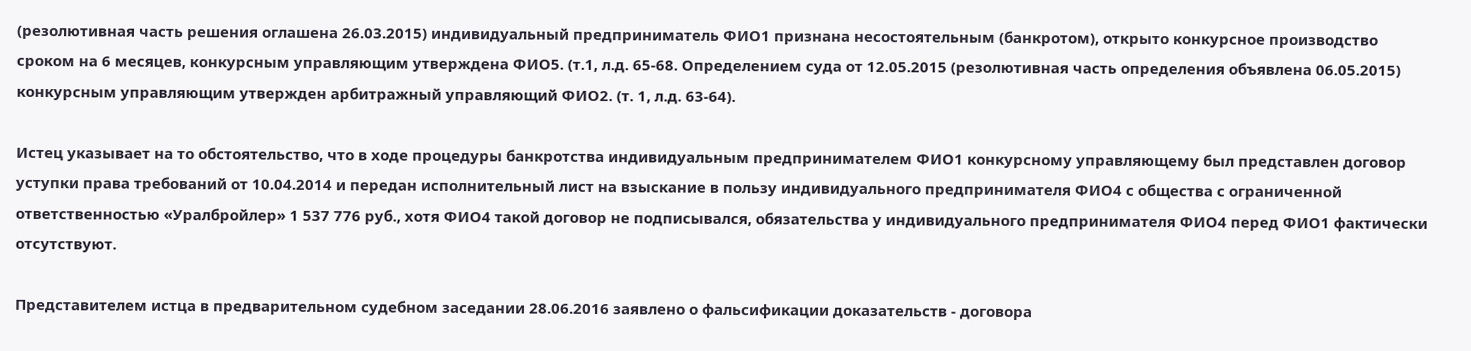(резолютивная часть решения оглашена 26.03.2015) индивидуальный предприниматель ФИО1 признана несостоятельным (банкротом), открыто конкурсное производство сроком на 6 месяцев, конкурсным управляющим утверждена ФИО5. (т.1, л.д. 65-68. Определением суда от 12.05.2015 (резолютивная часть определения объявлена 06.05.2015) конкурсным управляющим утвержден арбитражный управляющий ФИО2. (т. 1, л.д. 63-64).

Истец указывает на то обстоятельство, что в ходе процедуры банкротства индивидуальным предпринимателем ФИО1 конкурсному управляющему был представлен договор уступки права требований от 10.04.2014 и передан исполнительный лист на взыскание в пользу индивидуального предпринимателя ФИО4 с общества с ограниченной ответственностью «Уралбройлер» 1 537 776 руб., хотя ФИО4 такой договор не подписывался, обязательства у индивидуального предпринимателя ФИО4 перед ФИО1 фактически отсутствуют.

Представителем истца в предварительном судебном заседании 28.06.2016 заявлено о фальсификации доказательств - договора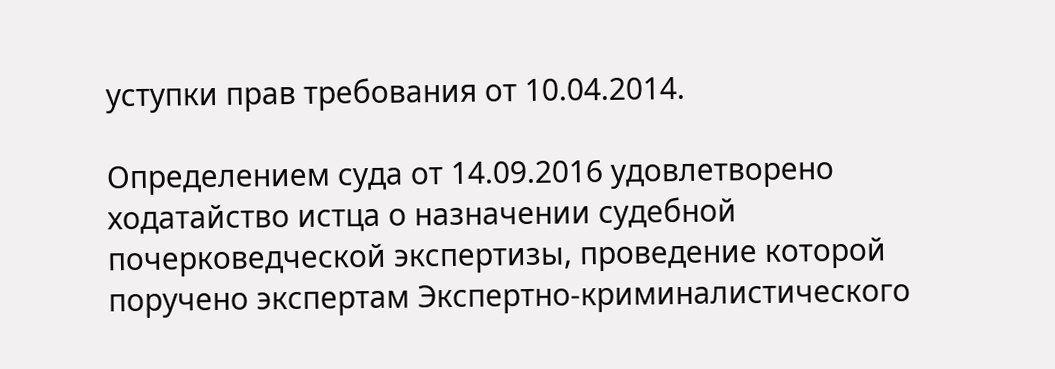уступки прав требования от 10.04.2014.

Определением суда от 14.09.2016 удовлетворено ходатайство истца о назначении судебной почерковедческой экспертизы, проведение которой поручено экспертам Экспертно-криминалистического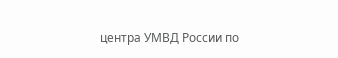центра УМВД России по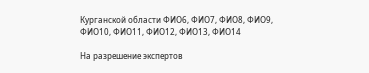Курганской области ФИО6, ФИО7, ФИО8, ФИО9, ФИО10, ФИО11, ФИО12, ФИО13, ФИО14

На разрешение экспертов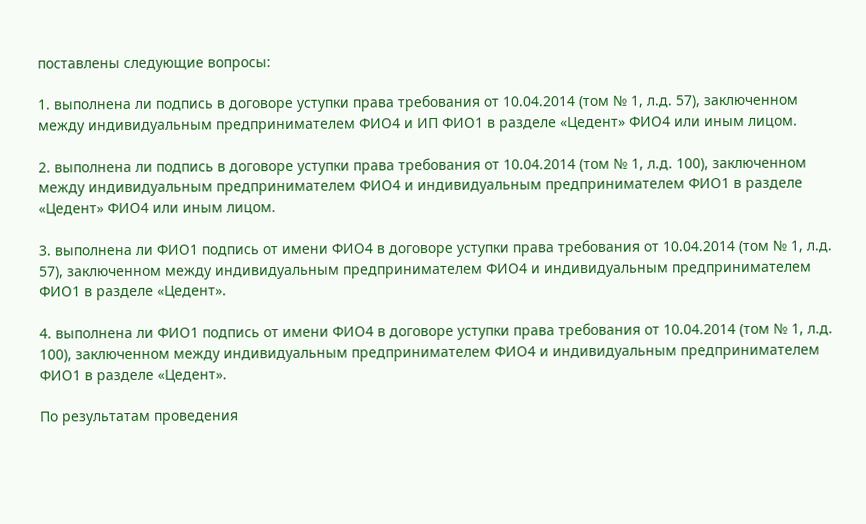поставлены следующие вопросы:

1. выполнена ли подпись в договоре уступки права требования от 10.04.2014 (том № 1, л.д. 57), заключенном между индивидуальным предпринимателем ФИО4 и ИП ФИО1 в разделе «Цедент» ФИО4 или иным лицом.

2. выполнена ли подпись в договоре уступки права требования от 10.04.2014 (том № 1, л.д. 100), заключенном между индивидуальным предпринимателем ФИО4 и индивидуальным предпринимателем ФИО1 в разделе «Цедент» ФИО4 или иным лицом.

3. выполнена ли ФИО1 подпись от имени ФИО4 в договоре уступки права требования от 10.04.2014 (том № 1, л.д. 57), заключенном между индивидуальным предпринимателем ФИО4 и индивидуальным предпринимателем ФИО1 в разделе «Цедент».

4. выполнена ли ФИО1 подпись от имени ФИО4 в договоре уступки права требования от 10.04.2014 (том № 1, л.д. 100), заключенном между индивидуальным предпринимателем ФИО4 и индивидуальным предпринимателем ФИО1 в разделе «Цедент».

По результатам проведения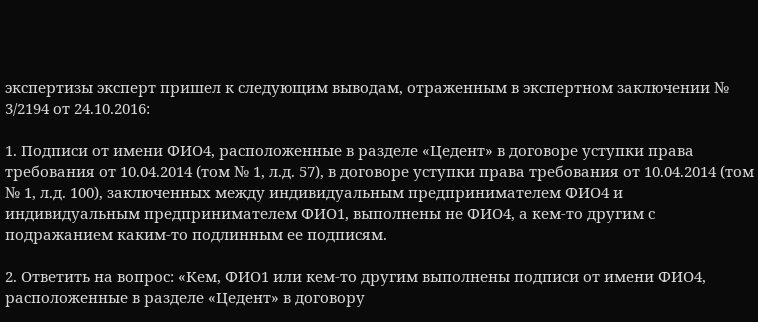экспертизы эксперт пришел к следующим выводам, отраженным в экспертном заключении № 3/2194 от 24.10.2016:

1. Подписи от имени ФИО4, расположенные в разделе «Цедент» в договоре уступки права требования от 10.04.2014 (том № 1, л.д. 57), в договоре уступки права требования от 10.04.2014 (том № 1, л.д. 100), заключенных между индивидуальным предпринимателем ФИО4 и индивидуальным предпринимателем ФИО1, выполнены не ФИО4, а кем-то другим с подражанием каким-то подлинным ее подписям.

2. Ответить на вопрос: «Кем, ФИО1 или кем-то другим выполнены подписи от имени ФИО4, расположенные в разделе «Цедент» в договору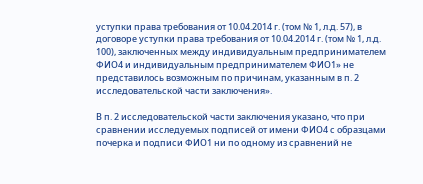уступки права требования от 10.04.2014 г. (том № 1, л.д. 57), в договоре уступки права требования от 10.04.2014 г. (том № 1, л.д. 100), заключенных между индивидуальным предпринимателем ФИО4 и индивидуальным предпринимателем ФИО1» не представилось возможным по причинам, указанным в п. 2 исследовательской части заключения».

В п. 2 исследовательской части заключения указано, что при сравнении исследуемых подписей от имени ФИО4 с образцами почерка и подписи ФИО1 ни по одному из сравнений не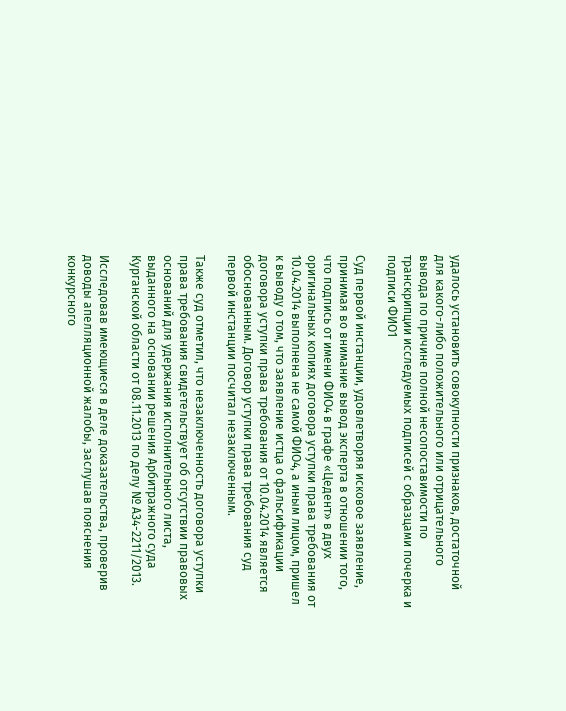удалось установить совокупности признаков, достаточной для какого-либо положительного или отрицательного вывода по причине полной несопоставимости по транскрипции исследуемых подписей с образцами почерка и подписи ФИО1

Суд первой инстанции, удовлетворяя исковое заявление, принимая во внимание вывод эксперта в отношении того, что подпись от имени ФИО4 в графе «Цедент» в двух оригинальных копиях договора уступки права требования от 10.04.2014 выполнена не самой ФИО4, а иным лицом, пришел к выводу о том, что заявление истца о фальсификации договора уступки права требования от 10.04.2014 является обоснованным. Договор уступки права требования суд первой инстанции посчитал незаключенным.

Также суд отметил, что незаключенность договора уступки права требования свидетельствует об отсутствии правовых оснований для удержания исполнительного листа, выданного на основании решения Арбитражного суда Курганской области от 08.11.2013 по делу № А34-2211/2013.

Исследовав имеющиеся в деле доказательства, проверив доводы апелляционной жалобы, заслушав пояснения конкурсного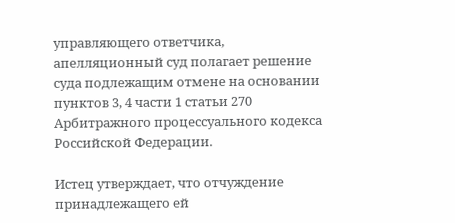управляющего ответчика, апелляционный суд полагает решение суда подлежащим отмене на основании пунктов 3, 4 части 1 статьи 270 Арбитражного процессуального кодекса Российской Федерации.

Истец утверждает, что отчуждение принадлежащего ей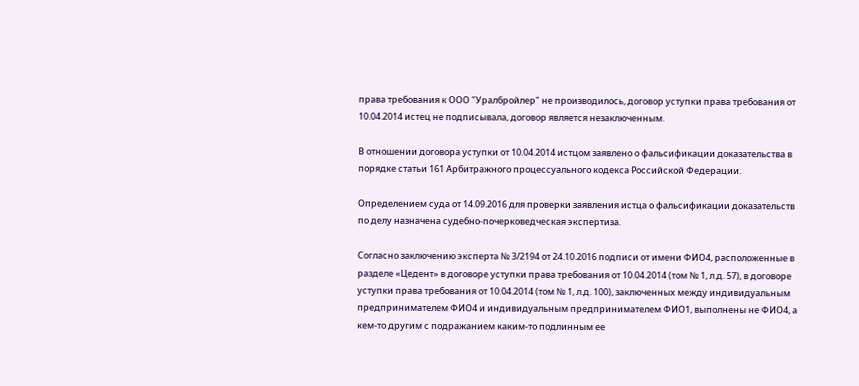права требования к ООО "Уралбройлер" не производилось, договор уступки права требования от 10.04.2014 истец не подписывала, договор является незаключенным.

В отношении договора уступки от 10.04.2014 истцом заявлено о фальсификации доказательства в порядке статьи 161 Арбитражного процессуального кодекса Российской Федерации.

Определением суда от 14.09.2016 для проверки заявления истца о фальсификации доказательств по делу назначена судебно-почерковедческая экспертиза.

Согласно заключению эксперта № 3/2194 от 24.10.2016 подписи от имени ФИО4, расположенные в разделе «Цедент» в договоре уступки права требования от 10.04.2014 (том № 1, л.д. 57), в договоре уступки права требования от 10.04.2014 (том № 1, л.д. 100), заключенных между индивидуальным предпринимателем ФИО4 и индивидуальным предпринимателем ФИО1, выполнены не ФИО4, а кем-то другим с подражанием каким-то подлинным ее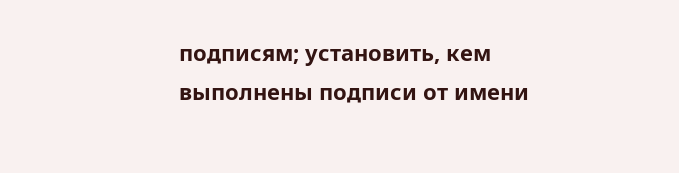подписям; установить, кем выполнены подписи от имени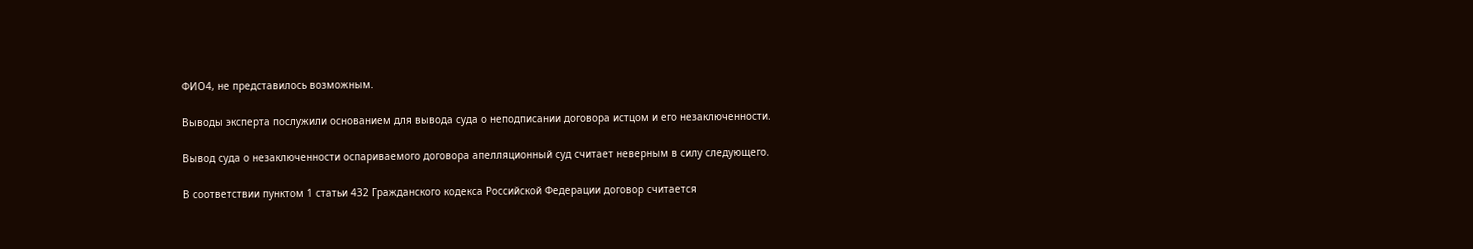ФИО4, не представилось возможным.

Выводы эксперта послужили основанием для вывода суда о неподписании договора истцом и его незаключенности.

Вывод суда о незаключенности оспариваемого договора апелляционный суд считает неверным в силу следующего.

В соответствии пунктом 1 статьи 432 Гражданского кодекса Российской Федерации договор считается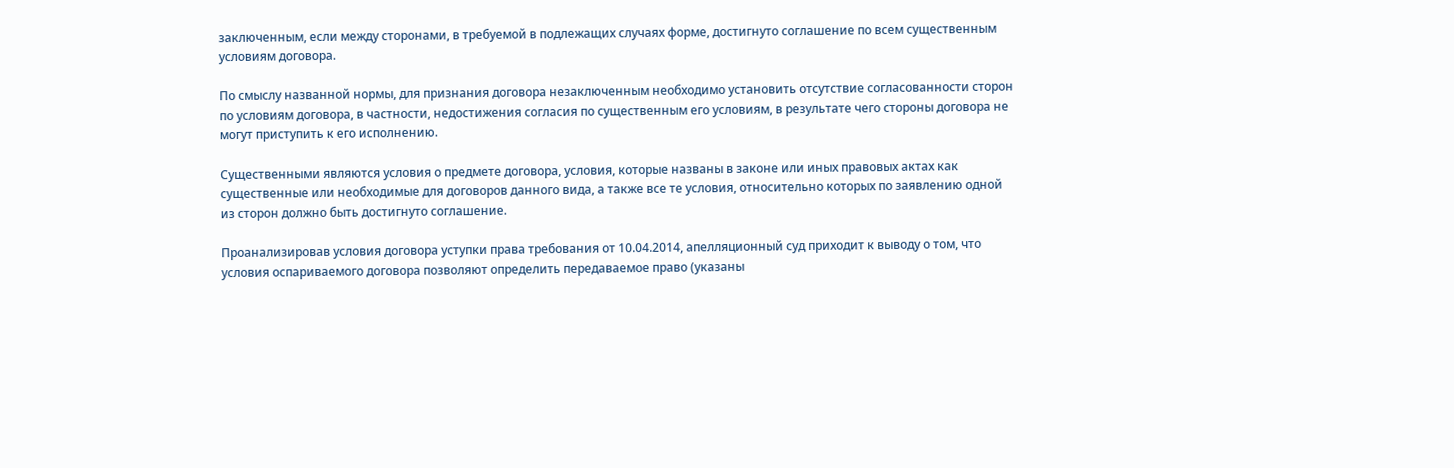заключенным, если между сторонами, в требуемой в подлежащих случаях форме, достигнуто соглашение по всем существенным условиям договора.

По смыслу названной нормы, для признания договора незаключенным необходимо установить отсутствие согласованности сторон по условиям договора, в частности, недостижения согласия по существенным его условиям, в результате чего стороны договора не могут приступить к его исполнению.

Существенными являются условия о предмете договора, условия, которые названы в законе или иных правовых актах как существенные или необходимые для договоров данного вида, а также все те условия, относительно которых по заявлению одной из сторон должно быть достигнуто соглашение.

Проанализировав условия договора уступки права требования от 10.04.2014, апелляционный суд приходит к выводу о том, что условия оспариваемого договора позволяют определить передаваемое право (указаны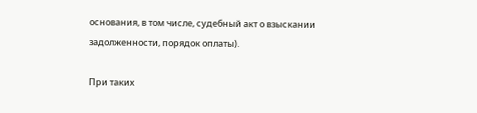основания, в том числе, судебный акт о взыскании задолженности, порядок оплаты).

При таких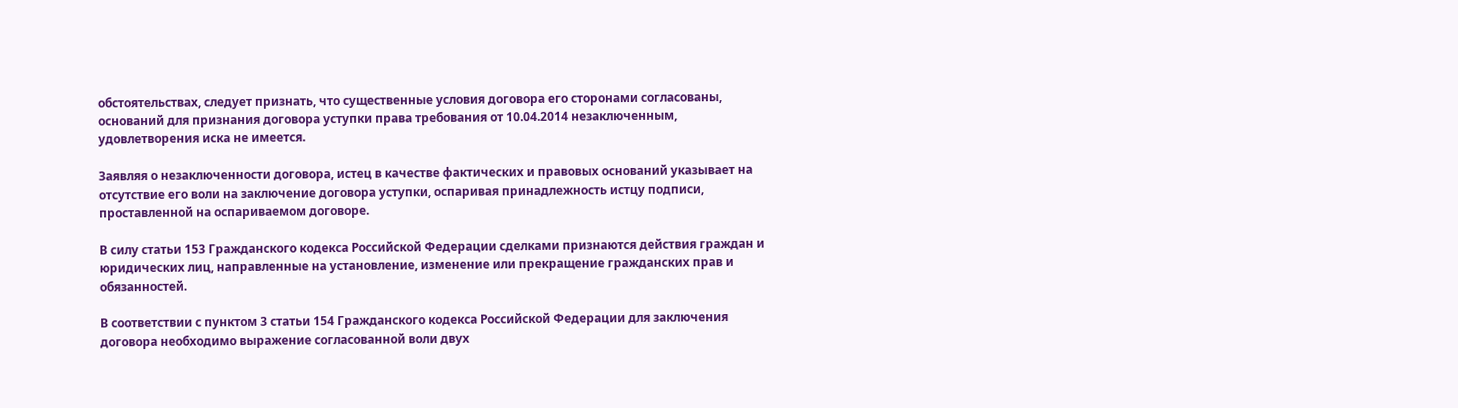обстоятельствах, следует признать, что существенные условия договора его сторонами согласованы, оснований для признания договора уступки права требования от 10.04.2014 незаключенным, удовлетворения иска не имеется.

Заявляя о незаключенности договора, истец в качестве фактических и правовых оснований указывает на отсутствие его воли на заключение договора уступки, оспаривая принадлежность истцу подписи, проставленной на оспариваемом договоре.

В силу статьи 153 Гражданского кодекса Российской Федерации сделками признаются действия граждан и юридических лиц, направленные на установление, изменение или прекращение гражданских прав и обязанностей.

В соответствии с пунктом 3 статьи 154 Гражданского кодекса Российской Федерации для заключения договора необходимо выражение согласованной воли двух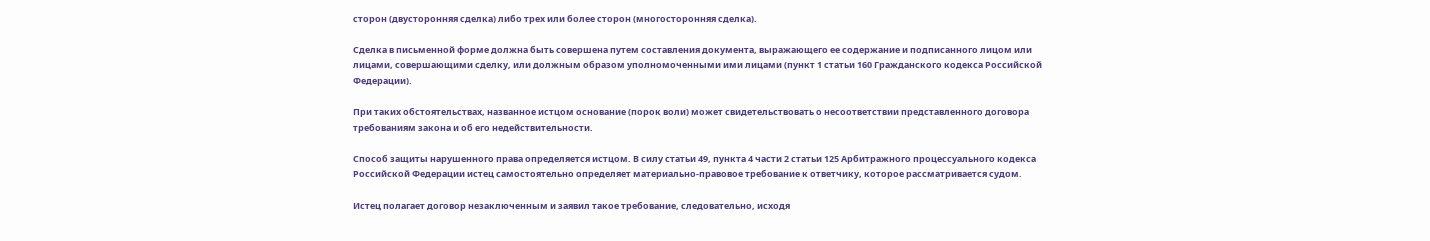сторон (двусторонняя сделка) либо трех или более сторон (многосторонняя сделка).

Сделка в письменной форме должна быть совершена путем составления документа, выражающего ее содержание и подписанного лицом или лицами, совершающими сделку, или должным образом уполномоченными ими лицами (пункт 1 статьи 160 Гражданского кодекса Российской Федерации).

При таких обстоятельствах, названное истцом основание (порок воли) может свидетельствовать о несоответствии представленного договора требованиям закона и об его недействительности.

Способ защиты нарушенного права определяется истцом. В силу статьи 49, пункта 4 части 2 статьи 125 Арбитражного процессуального кодекса Российской Федерации истец самостоятельно определяет материально-правовое требование к ответчику, которое рассматривается судом.

Истец полагает договор незаключенным и заявил такое требование, следовательно, исходя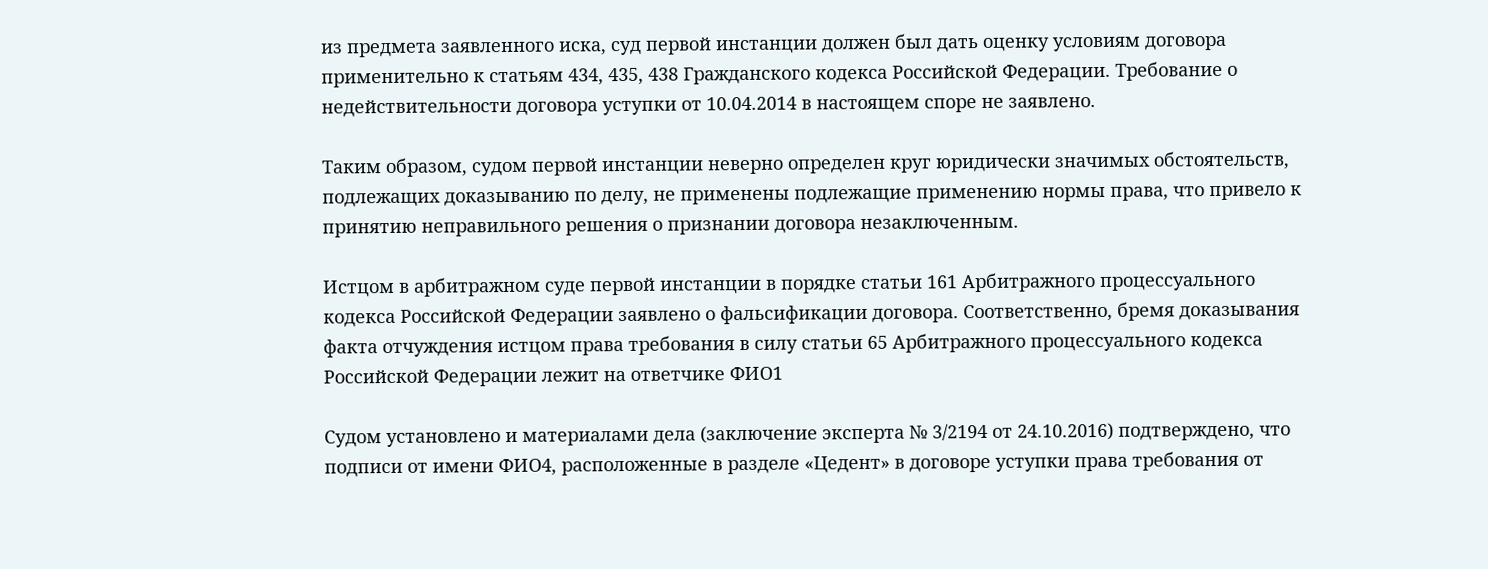из предмета заявленного иска, суд первой инстанции должен был дать оценку условиям договора применительно к статьям 434, 435, 438 Гражданского кодекса Российской Федерации. Требование о недействительности договора уступки от 10.04.2014 в настоящем споре не заявлено.

Таким образом, судом первой инстанции неверно определен круг юридически значимых обстоятельств, подлежащих доказыванию по делу, не применены подлежащие применению нормы права, что привело к принятию неправильного решения о признании договора незаключенным.

Истцом в арбитражном суде первой инстанции в порядке статьи 161 Арбитражного процессуального кодекса Российской Федерации заявлено о фальсификации договора. Соответственно, бремя доказывания факта отчуждения истцом права требования в силу статьи 65 Арбитражного процессуального кодекса Российской Федерации лежит на ответчике ФИО1

Судом установлено и материалами дела (заключение эксперта № 3/2194 от 24.10.2016) подтверждено, что подписи от имени ФИО4, расположенные в разделе «Цедент» в договоре уступки права требования от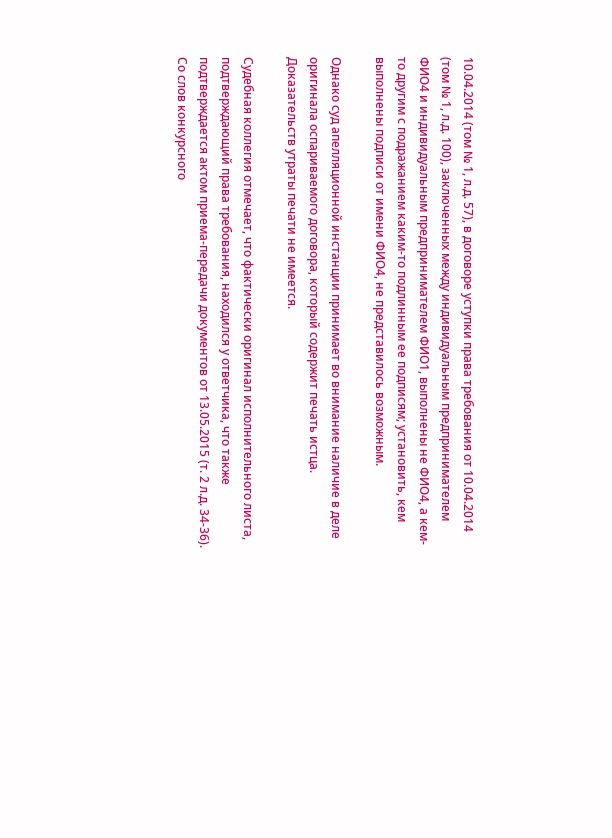10.04.2014 (том № 1, л.д. 57), в договоре уступки права требования от 10.04.2014 (том № 1, л.д. 100), заключенных между индивидуальным предпринимателем ФИО4 и индивидуальным предпринимателем ФИО1, выполнены не ФИО4, а кем-то другим с подражанием каким-то подлинным ее подписям; установить, кем выполнены подписи от имени ФИО4, не представилось возможным.

Однако суд апелляционной инстанции принимает во внимание наличие в деле оригинала оспариваемого договора, который содержит печать истца. Доказательств утраты печати не имеется.

Судебная коллегия отмечает, что фактически оригинал исполнительного листа, подтверждающий права требования, находился у ответчика, что также подтверждается актом приема-передачи документов от 13.05.2015 (т. 2 л.д. 34-36). Со слов конкурсного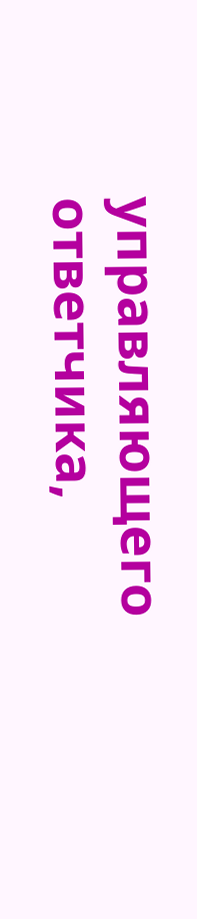управляющего ответчика,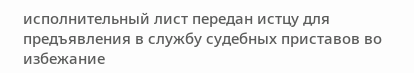исполнительный лист передан истцу для предъявления в службу судебных приставов во избежание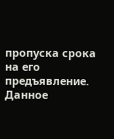пропуска срока на его предъявление. Данное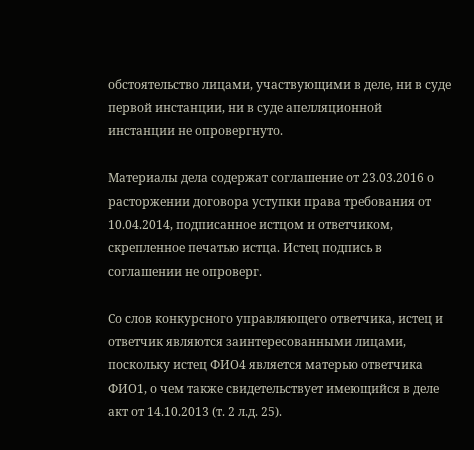обстоятельство лицами, участвующими в деле, ни в суде первой инстанции, ни в суде апелляционной инстанции не опровергнуто.

Материалы дела содержат соглашение от 23.03.2016 о расторжении договора уступки права требования от 10.04.2014, подписанное истцом и ответчиком, скрепленное печатью истца. Истец подпись в соглашении не опроверг.

Со слов конкурсного управляющего ответчика, истец и ответчик являются заинтересованными лицами, поскольку истец ФИО4 является матерью ответчика ФИО1, о чем также свидетельствует имеющийся в деле акт от 14.10.2013 (т. 2 л.д. 25).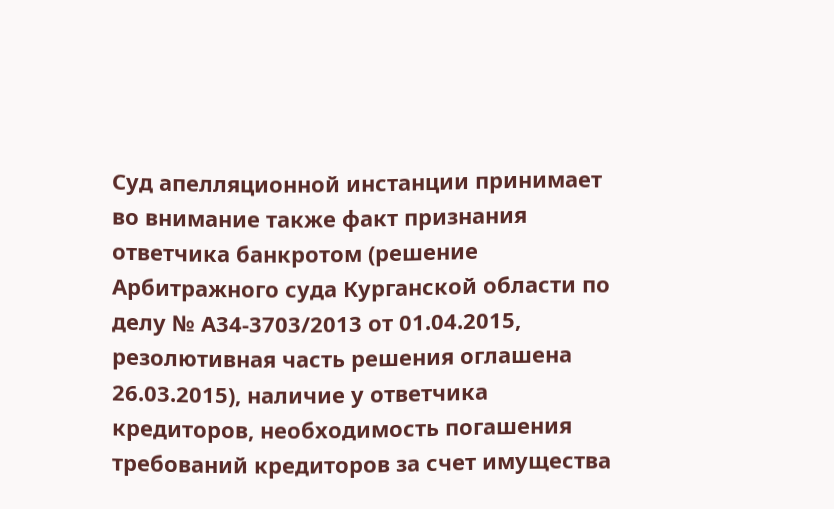Суд апелляционной инстанции принимает во внимание также факт признания ответчика банкротом (решение Арбитражного суда Курганской области по делу № А34-3703/2013 от 01.04.2015, резолютивная часть решения оглашена 26.03.2015), наличие у ответчика кредиторов, необходимость погашения требований кредиторов за счет имущества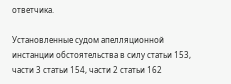ответчика.

Установленные судом апелляционной инстанции обстоятельства в силу статьи 153, части 3 статьи 154, части 2 статьи 162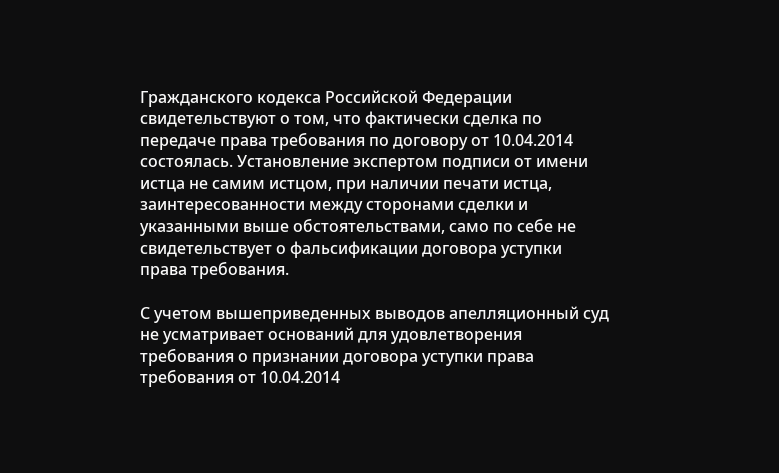Гражданского кодекса Российской Федерации свидетельствуют о том, что фактически сделка по передаче права требования по договору от 10.04.2014 состоялась. Установление экспертом подписи от имени истца не самим истцом, при наличии печати истца, заинтересованности между сторонами сделки и указанными выше обстоятельствами, само по себе не свидетельствует о фальсификации договора уступки права требования.

С учетом вышеприведенных выводов апелляционный суд не усматривает оснований для удовлетворения требования о признании договора уступки права требования от 10.04.2014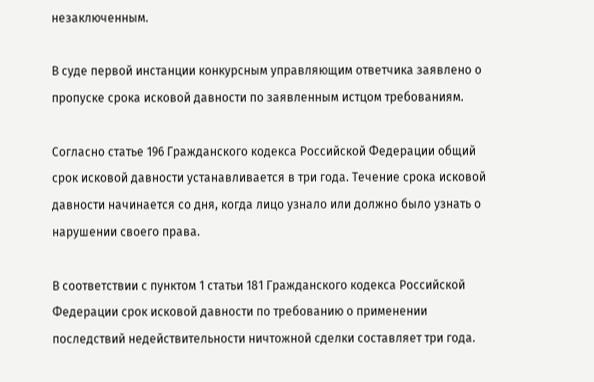незаключенным.

В суде первой инстанции конкурсным управляющим ответчика заявлено о пропуске срока исковой давности по заявленным истцом требованиям.

Согласно статье 196 Гражданского кодекса Российской Федерации общий срок исковой давности устанавливается в три года. Течение срока исковой давности начинается со дня, когда лицо узнало или должно было узнать о нарушении своего права.

В соответствии с пунктом 1 статьи 181 Гражданского кодекса Российской Федерации срок исковой давности по требованию о применении последствий недействительности ничтожной сделки составляет три года.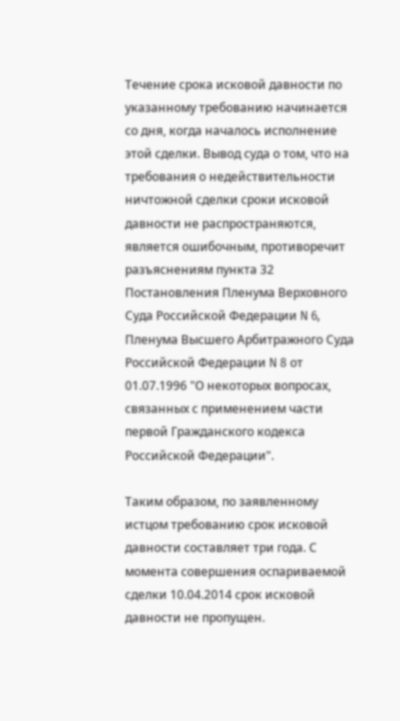Течение срока исковой давности по указанному требованию начинается со дня, когда началось исполнение этой сделки. Вывод суда о том, что на требования о недействительности ничтожной сделки сроки исковой давности не распространяются, является ошибочным, противоречит разъяснениям пункта 32 Постановления Пленума Верховного Суда Российской Федерации N 6, Пленума Высшего Арбитражного Суда Российской Федерации N 8 от 01.07.1996 "О некоторых вопросах, связанных с применением части первой Гражданского кодекса Российской Федерации".

Таким образом, по заявленному истцом требованию срок исковой давности составляет три года. С момента совершения оспариваемой сделки 10.04.2014 срок исковой давности не пропущен.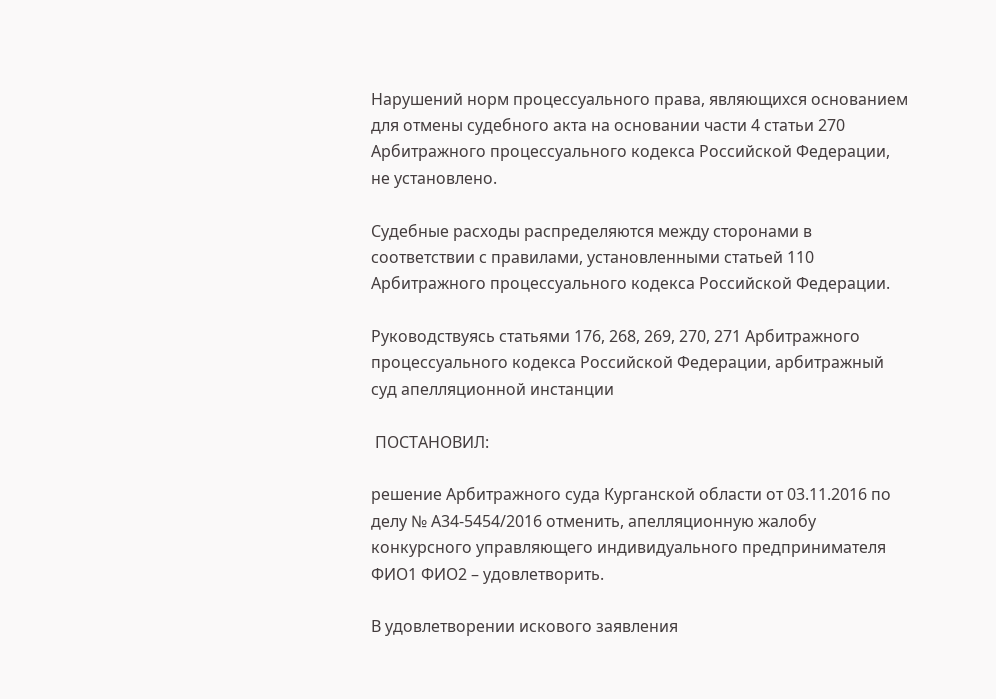Нарушений норм процессуального права, являющихся основанием для отмены судебного акта на основании части 4 статьи 270 Арбитражного процессуального кодекса Российской Федерации, не установлено.

Судебные расходы распределяются между сторонами в соответствии с правилами, установленными статьей 110 Арбитражного процессуального кодекса Российской Федерации.

Руководствуясь статьями 176, 268, 269, 270, 271 Арбитражного процессуального кодекса Российской Федерации, арбитражный суд апелляционной инстанции

 ПОСТАНОВИЛ:

решение Арбитражного суда Курганской области от 03.11.2016 по делу № А34-5454/2016 отменить, апелляционную жалобу конкурсного управляющего индивидуального предпринимателя ФИО1 ФИО2 – удовлетворить.

В удовлетворении искового заявления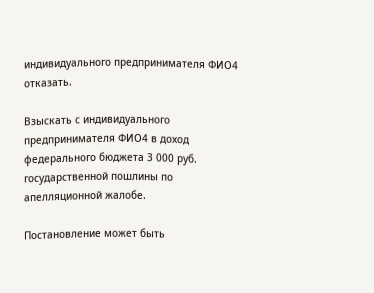индивидуального предпринимателя ФИО4 отказать.

Взыскать с индивидуального предпринимателя ФИО4 в доход федерального бюджета 3 000 руб. государственной пошлины по апелляционной жалобе.

Постановление может быть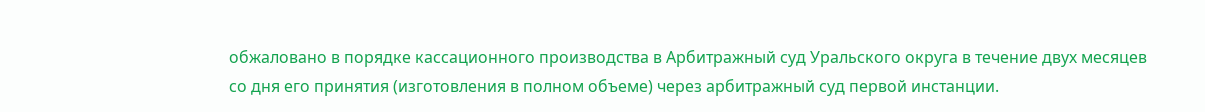обжаловано в порядке кассационного производства в Арбитражный суд Уральского округа в течение двух месяцев со дня его принятия (изготовления в полном объеме) через арбитражный суд первой инстанции.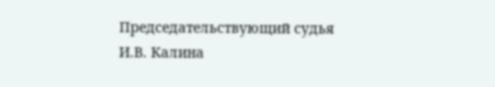Председательствующий судья                                             И.В. Калина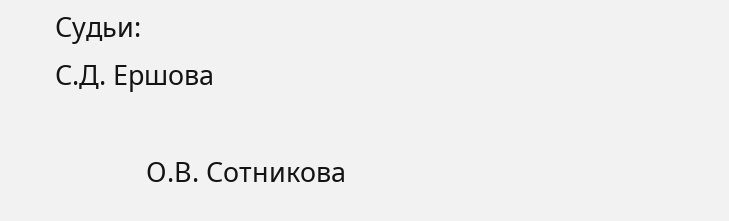Судьи:                                                                                      С.Д. Ершова

             О.В. Сотникова